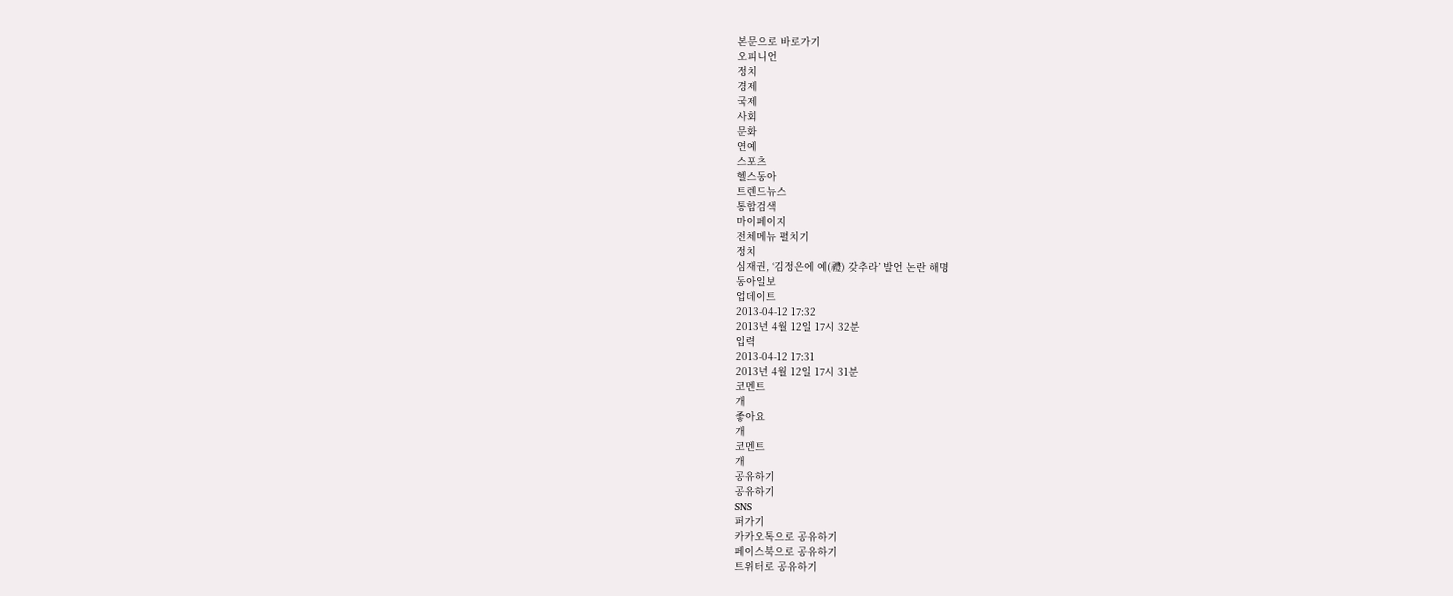본문으로 바로가기
오피니언
정치
경제
국제
사회
문화
연예
스포츠
헬스동아
트렌드뉴스
통합검색
마이페이지
전체메뉴 펼치기
정치
심재권, ‘김정은에 예(禮) 갖추라’ 발언 논란 해명
동아일보
업데이트
2013-04-12 17:32
2013년 4월 12일 17시 32분
입력
2013-04-12 17:31
2013년 4월 12일 17시 31분
코멘트
개
좋아요
개
코멘트
개
공유하기
공유하기
SNS
퍼가기
카카오톡으로 공유하기
페이스북으로 공유하기
트위터로 공유하기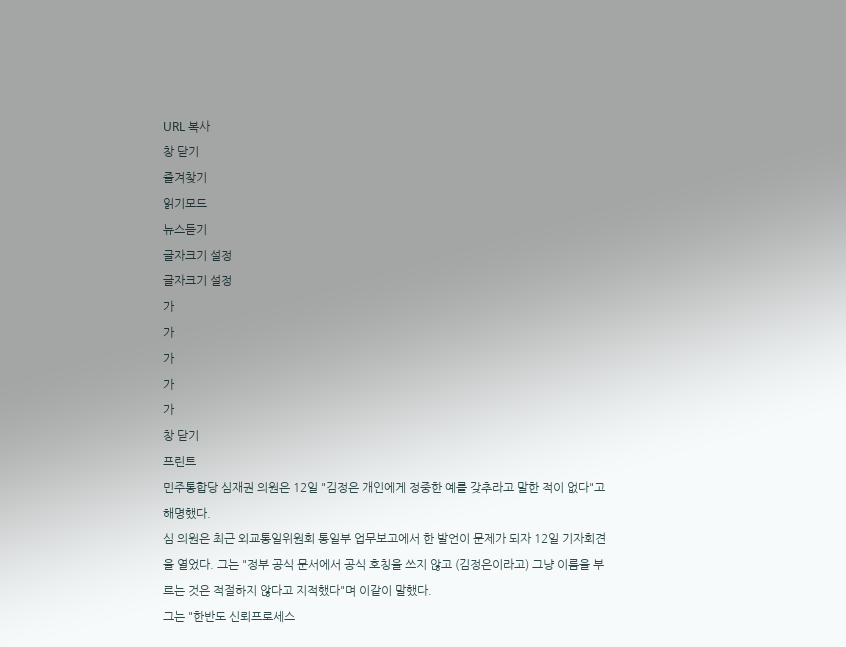URL 복사
창 닫기
즐겨찾기
읽기모드
뉴스듣기
글자크기 설정
글자크기 설정
가
가
가
가
가
창 닫기
프린트
민주통합당 심재권 의원은 12일 "김정은 개인에게 정중한 예를 갖추라고 말한 적이 없다"고 해명했다.
심 의원은 최근 외교통일위원회 통일부 업무보고에서 한 발언이 문제가 되자 12일 기자회견을 열었다. 그는 "정부 공식 문서에서 공식 호칭을 쓰지 않고 (김정은이라고) 그냥 이름을 부르는 것은 적절하지 않다고 지적했다"며 이같이 말했다.
그는 "한반도 신뢰프로세스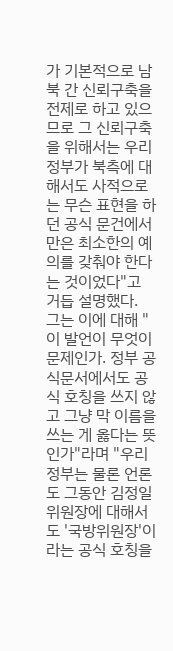가 기본적으로 남북 간 신뢰구축을 전제로 하고 있으므로 그 신뢰구축을 위해서는 우리 정부가 북측에 대해서도 사적으로는 무슨 표현을 하던 공식 문건에서만은 최소한의 예의를 갖춰야 한다는 것이었다"고 거듭 설명했다.
그는 이에 대해 "이 발언이 무엇이 문제인가. 정부 공식문서에서도 공식 호칭을 쓰지 않고 그냥 막 이름을 쓰는 게 옳다는 뜻인가"라며 "우리 정부는 물론 언론도 그동안 김정일 위원장에 대해서도 '국방위원장'이라는 공식 호칭을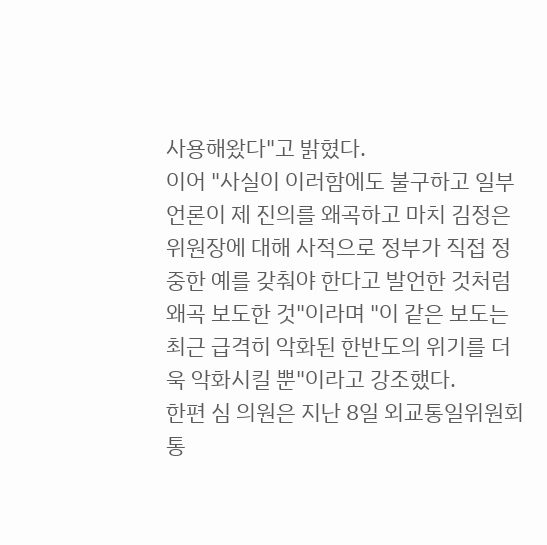사용해왔다"고 밝혔다.
이어 "사실이 이러함에도 불구하고 일부 언론이 제 진의를 왜곡하고 마치 김정은 위원장에 대해 사적으로 정부가 직접 정중한 예를 갖춰야 한다고 발언한 것처럼 왜곡 보도한 것"이라며 "이 같은 보도는 최근 급격히 악화된 한반도의 위기를 더욱 악화시킬 뿐"이라고 강조했다.
한편 심 의원은 지난 8일 외교통일위원회 통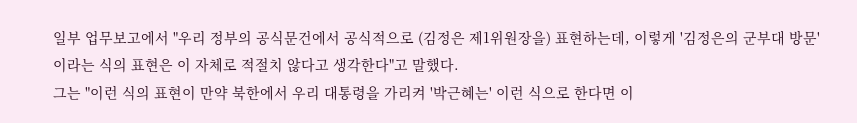일부 업무보고에서 "우리 정부의 공식문건에서 공식적으로 (김정은 제1위원장을) 표현하는데, 이렇게 '김정은의 군부대 방문'이라는 식의 표현은 이 자체로 적절치 않다고 생각한다"고 말했다.
그는 "이런 식의 표현이 만약 북한에서 우리 대통령을 가리켜 '박근혜는' 이런 식으로 한다면 이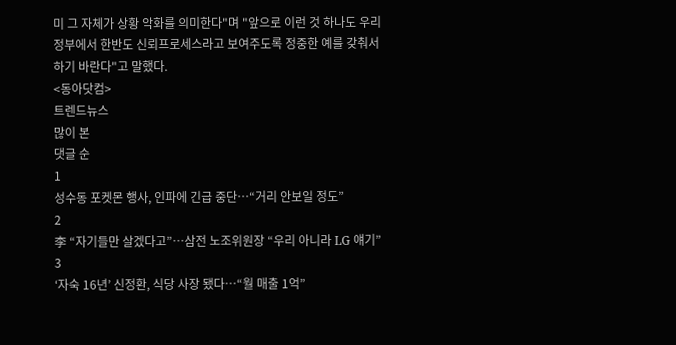미 그 자체가 상황 악화를 의미한다"며 "앞으로 이런 것 하나도 우리 정부에서 한반도 신뢰프로세스라고 보여주도록 정중한 예를 갖춰서 하기 바란다"고 말했다.
<동아닷컴>
트렌드뉴스
많이 본
댓글 순
1
성수동 포켓몬 행사, 인파에 긴급 중단…“거리 안보일 정도”
2
李 “자기들만 살겠다고”…삼전 노조위원장 “우리 아니라 LG 얘기”
3
‘자숙 16년’ 신정환, 식당 사장 됐다…“월 매출 1억”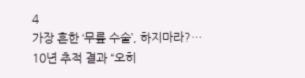4
가장 흔한 ‘무릎 수술’, 하지마라?… 10년 추적 결과 “오히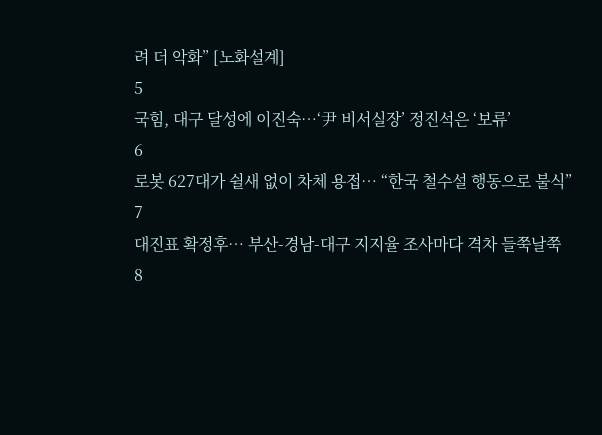려 더 악화” [노화설계]
5
국힘, 대구 달성에 이진숙…‘尹 비서실장’ 정진석은 ‘보류’
6
로봇 627대가 쉴새 없이 차체 용접… “한국 철수설 행동으로 불식”
7
대진표 확정후… 부산-경남-대구 지지율 조사마다 격차 들쭉날쭉
8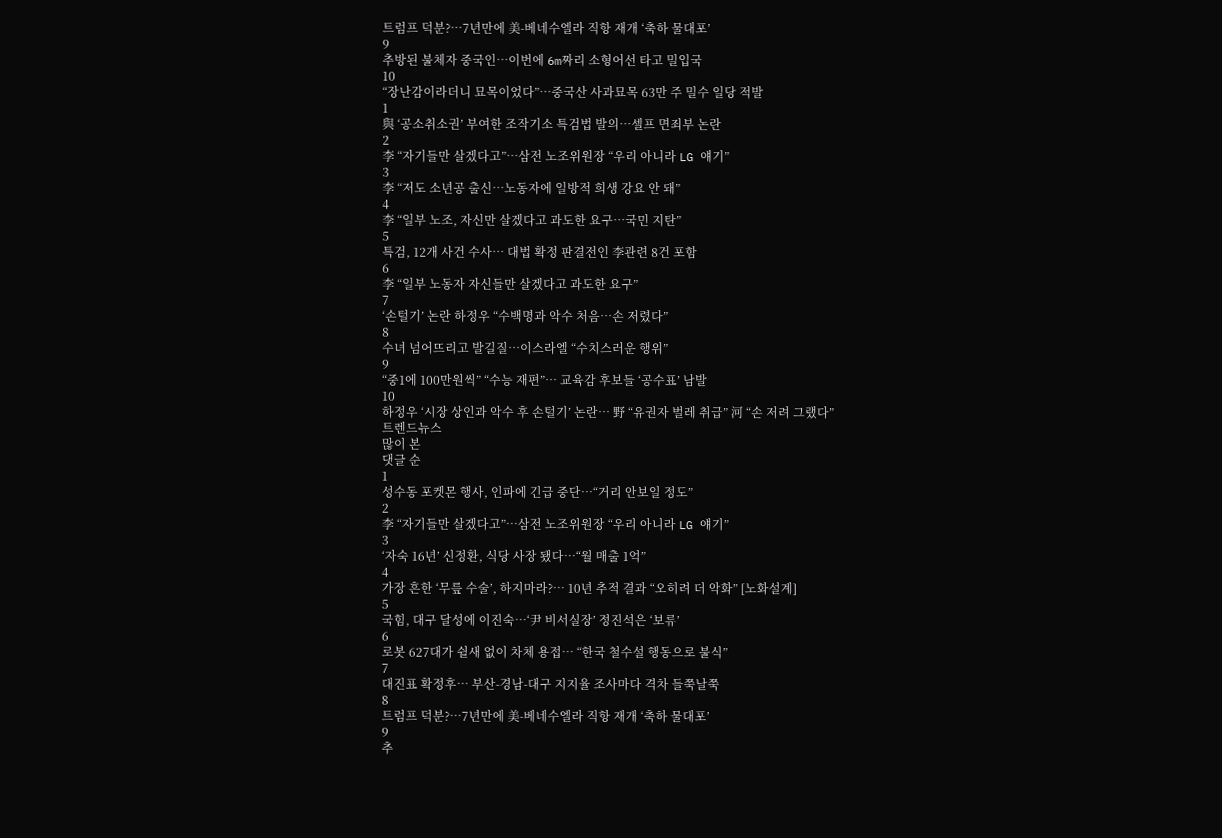트럼프 덕분?…7년만에 美-베네수엘라 직항 재개 ‘축하 물대포’
9
추방된 불체자 중국인…이번에 6m짜리 소형어선 타고 밀입국
10
“장난감이라더니 묘목이었다”…중국산 사과묘목 63만 주 밀수 일당 적발
1
與 ‘공소취소권’ 부여한 조작기소 특검법 발의…셀프 면죄부 논란
2
李 “자기들만 살겠다고”…삼전 노조위원장 “우리 아니라 LG 얘기”
3
李 “저도 소년공 출신…노동자에 일방적 희생 강요 안 돼”
4
李 “일부 노조, 자신만 살겠다고 과도한 요구…국민 지탄”
5
특검, 12개 사건 수사… 대법 확정 판결전인 李관련 8건 포함
6
李 “일부 노동자 자신들만 살겠다고 과도한 요구”
7
‘손털기’ 논란 하정우 “수백명과 악수 처음…손 저렸다”
8
수녀 넘어뜨리고 발길질…이스라엘 “수치스러운 행위”
9
“중1에 100만원씩” “수능 재편”… 교육감 후보들 ‘공수표’ 남발
10
하정우 ‘시장 상인과 악수 후 손털기’ 논란… 野 “유권자 벌레 취급” 河 “손 저려 그랬다”
트렌드뉴스
많이 본
댓글 순
1
성수동 포켓몬 행사, 인파에 긴급 중단…“거리 안보일 정도”
2
李 “자기들만 살겠다고”…삼전 노조위원장 “우리 아니라 LG 얘기”
3
‘자숙 16년’ 신정환, 식당 사장 됐다…“월 매출 1억”
4
가장 흔한 ‘무릎 수술’, 하지마라?… 10년 추적 결과 “오히려 더 악화” [노화설계]
5
국힘, 대구 달성에 이진숙…‘尹 비서실장’ 정진석은 ‘보류’
6
로봇 627대가 쉴새 없이 차체 용접… “한국 철수설 행동으로 불식”
7
대진표 확정후… 부산-경남-대구 지지율 조사마다 격차 들쭉날쭉
8
트럼프 덕분?…7년만에 美-베네수엘라 직항 재개 ‘축하 물대포’
9
추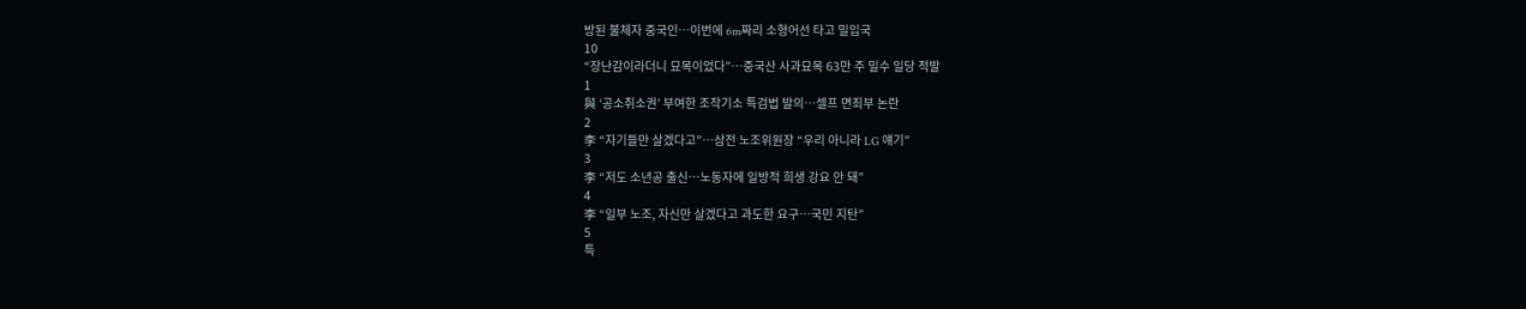방된 불체자 중국인…이번에 6m짜리 소형어선 타고 밀입국
10
“장난감이라더니 묘목이었다”…중국산 사과묘목 63만 주 밀수 일당 적발
1
與 ‘공소취소권’ 부여한 조작기소 특검법 발의…셀프 면죄부 논란
2
李 “자기들만 살겠다고”…삼전 노조위원장 “우리 아니라 LG 얘기”
3
李 “저도 소년공 출신…노동자에 일방적 희생 강요 안 돼”
4
李 “일부 노조, 자신만 살겠다고 과도한 요구…국민 지탄”
5
특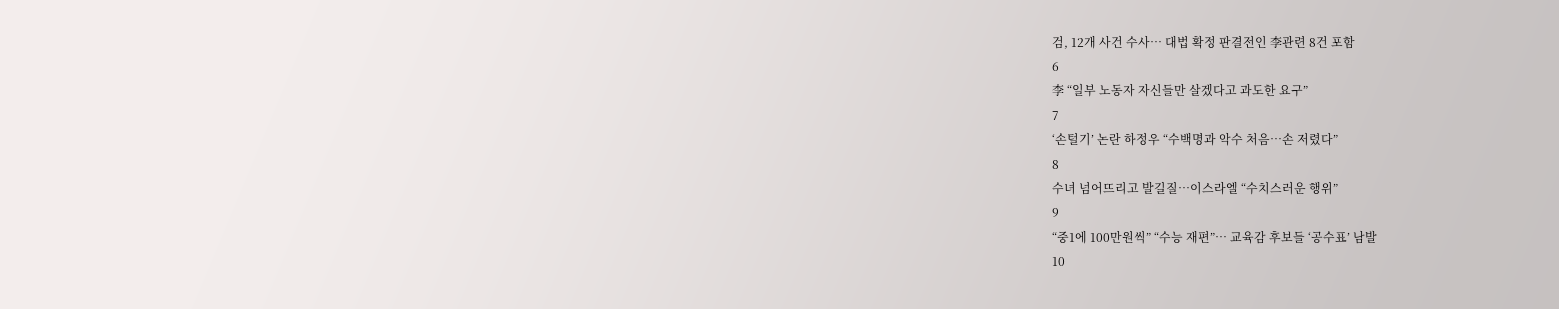검, 12개 사건 수사… 대법 확정 판결전인 李관련 8건 포함
6
李 “일부 노동자 자신들만 살겠다고 과도한 요구”
7
‘손털기’ 논란 하정우 “수백명과 악수 처음…손 저렸다”
8
수녀 넘어뜨리고 발길질…이스라엘 “수치스러운 행위”
9
“중1에 100만원씩” “수능 재편”… 교육감 후보들 ‘공수표’ 남발
10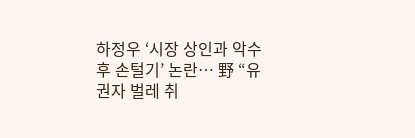하정우 ‘시장 상인과 악수 후 손털기’ 논란… 野 “유권자 벌레 취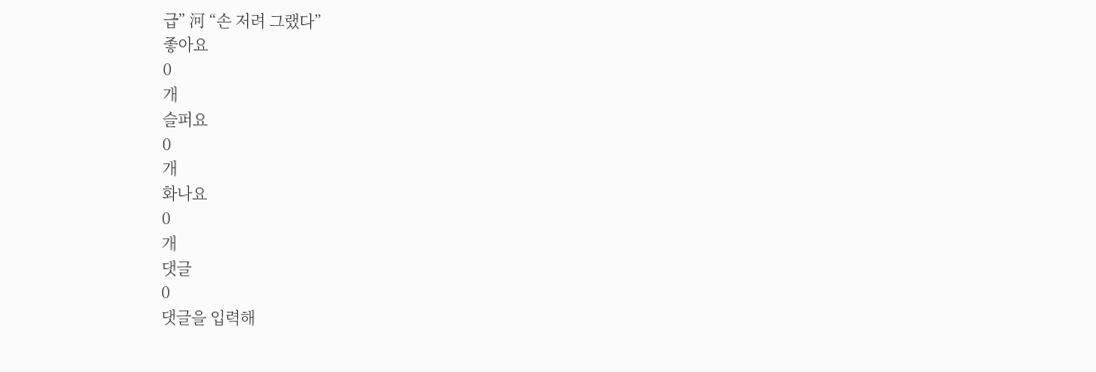급” 河 “손 저려 그랬다”
좋아요
0
개
슬퍼요
0
개
화나요
0
개
댓글
0
댓글을 입력해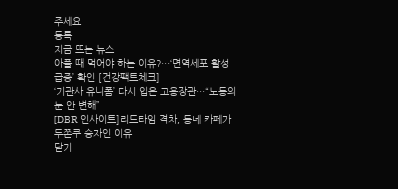주세요
등록
지금 뜨는 뉴스
아플 때 먹어야 하는 이유?…‘면역세포 활성 급증’ 확인 [건강팩트체크]
‘기관사 유니폼’ 다시 입은 고용장관…“노동의 눈 안 변해”
[DBR 인사이트]리드타임 격차, 동네 카페가 두쫀쿠 승자인 이유
닫기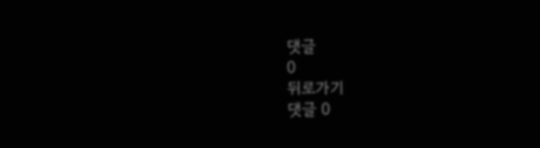댓글
0
뒤로가기
댓글 0